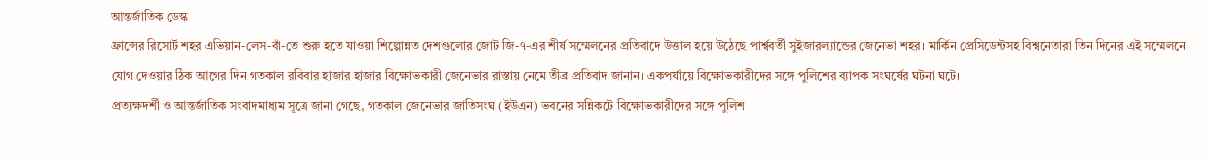আন্তর্জাতিক ডেস্ক
ফ্রান্সের রিসোর্ট শহর এভিয়ান-লেস-বাঁ-তে শুরু হতে যাওয়া শিল্পোন্নত দেশগুলোর জোট জি-৭-এর শীর্ষ সম্মেলনের প্রতিবাদে উত্তাল হয়ে উঠেছে পার্শ্ববর্তী সুইজারল্যান্ডের জেনেভা শহর। মার্কিন প্রেসিডেন্টসহ বিশ্বনেতারা তিন দিনের এই সম্মেলনে যোগ দেওয়ার ঠিক আগের দিন গতকাল রবিবার হাজার হাজার বিক্ষোভকারী জেনেভার রাস্তায় নেমে তীব্র প্রতিবাদ জানান। একপর্যায়ে বিক্ষোভকারীদের সঙ্গে পুলিশের ব্যাপক সংঘর্ষের ঘটনা ঘটে।
প্রত্যক্ষদর্শী ও আন্তর্জাতিক সংবাদমাধ্যম সূত্রে জানা গেছে, গতকাল জেনেভার জাতিসংঘ (ইউএন) ভবনের সন্নিকটে বিক্ষোভকারীদের সঙ্গে পুলিশ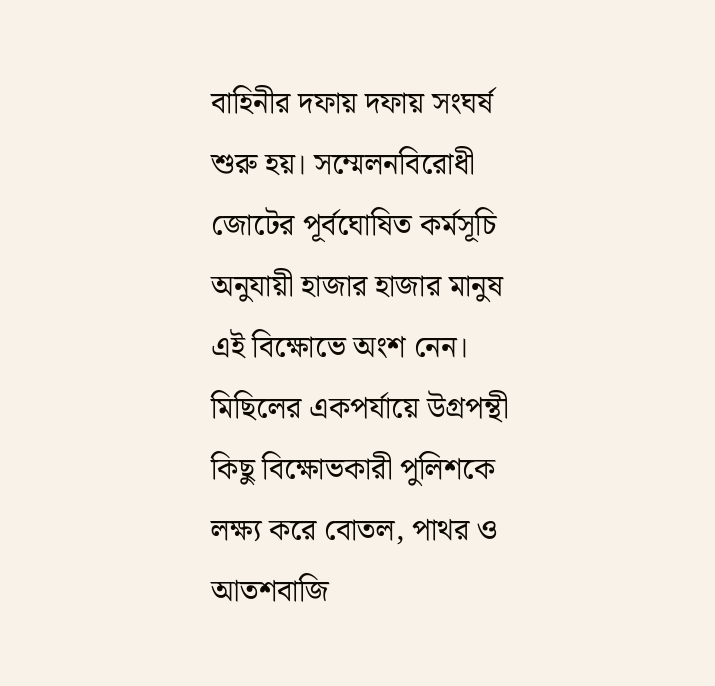বাহিনীর দফায় দফায় সংঘর্ষ শুরু হয়। সম্মেলনবিরোধী জোটের পূর্বঘোষিত কর্মসূচি অনুযায়ী হাজার হাজার মানুষ এই বিক্ষোভে অংশ নেন। মিছিলের একপর্যায়ে উগ্রপন্থী কিছু বিক্ষোভকারী পুলিশকে লক্ষ্য করে বোতল, পাথর ও আতশবাজি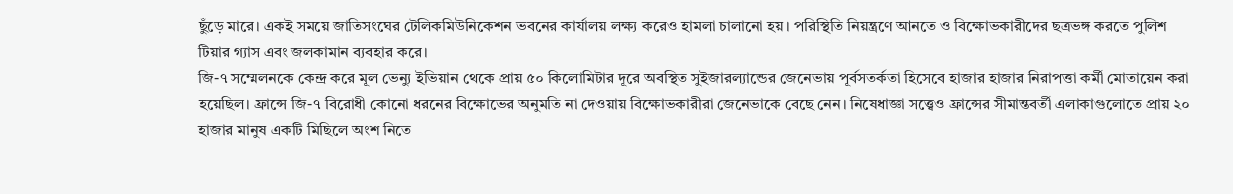ছুঁড়ে মারে। একই সময়ে জাতিসংঘের টেলিকমিউনিকেশন ভবনের কার্যালয় লক্ষ্য করেও হামলা চালানো হয়। পরিস্থিতি নিয়ন্ত্রণে আনতে ও বিক্ষোভকারীদের ছত্রভঙ্গ করতে পুলিশ টিয়ার গ্যাস এবং জলকামান ব্যবহার করে।
জি-৭ সম্মেলনকে কেন্দ্র করে মূল ভেন্যু ইভিয়ান থেকে প্রায় ৫০ কিলোমিটার দূরে অবস্থিত সুইজারল্যান্ডের জেনেভায় পূর্বসতর্কতা হিসেবে হাজার হাজার নিরাপত্তা কর্মী মোতায়েন করা হয়েছিল। ফ্রান্সে জি-৭ বিরোধী কোনো ধরনের বিক্ষোভের অনুমতি না দেওয়ায় বিক্ষোভকারীরা জেনেভাকে বেছে নেন। নিষেধাজ্ঞা সত্ত্বেও ফ্রান্সের সীমান্তবর্তী এলাকাগুলোতে প্রায় ২০ হাজার মানুষ একটি মিছিলে অংশ নিতে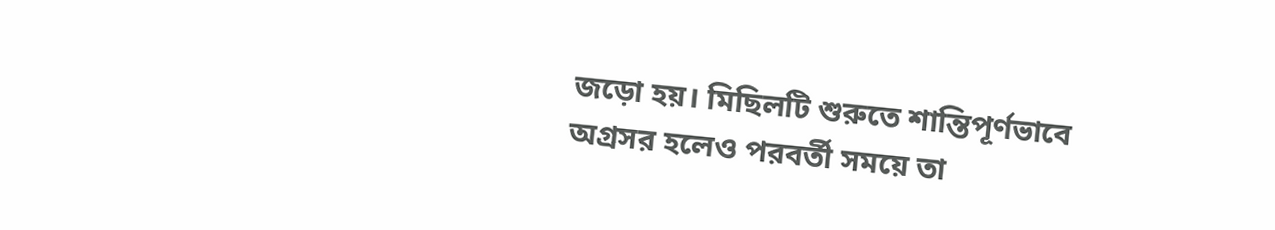জড়ো হয়। মিছিলটি শুরুতে শান্তিপূর্ণভাবে অগ্রসর হলেও পরবর্তী সময়ে তা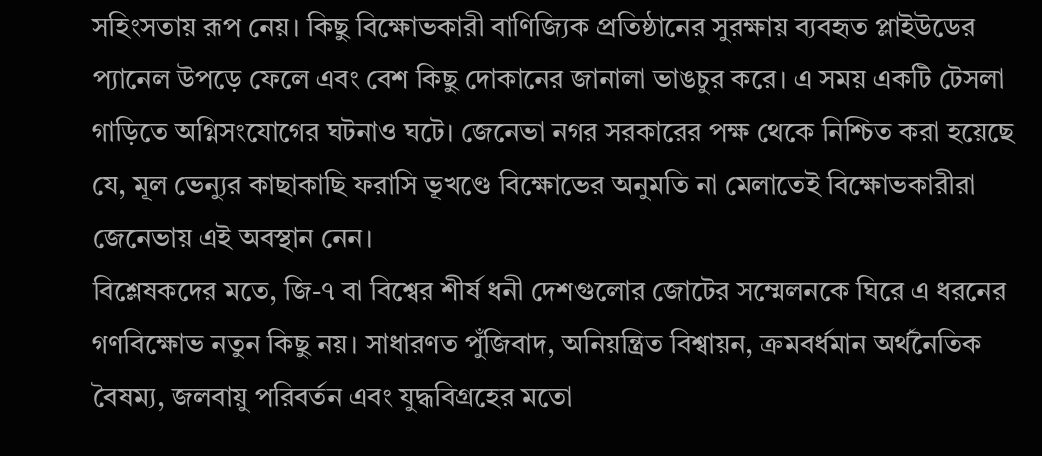সহিংসতায় রূপ নেয়। কিছু বিক্ষোভকারী বাণিজ্যিক প্রতিষ্ঠানের সুরক্ষায় ব্যবহৃত প্লাইউডের প্যানেল উপড়ে ফেলে এবং বেশ কিছু দোকানের জানালা ভাঙচুর করে। এ সময় একটি টেসলা গাড়িতে অগ্নিসংযোগের ঘটনাও ঘটে। জেনেভা নগর সরকারের পক্ষ থেকে নিশ্চিত করা হয়েছে যে, মূল ভেন্যুর কাছাকাছি ফরাসি ভূখণ্ডে বিক্ষোভের অনুমতি না মেলাতেই বিক্ষোভকারীরা জেনেভায় এই অবস্থান নেন।
বিশ্লেষকদের মতে, জি-৭ বা বিশ্বের শীর্ষ ধনী দেশগুলোর জোটের সম্মেলনকে ঘিরে এ ধরনের গণবিক্ষোভ নতুন কিছু নয়। সাধারণত পুঁজিবাদ, অনিয়ন্ত্রিত বিশ্বায়ন, ক্রমবর্ধমান অর্থনৈতিক বৈষম্য, জলবায়ু পরিবর্তন এবং যুদ্ধবিগ্রহের মতো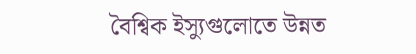বৈশ্বিক ইস্যুগুলোতে উন্নত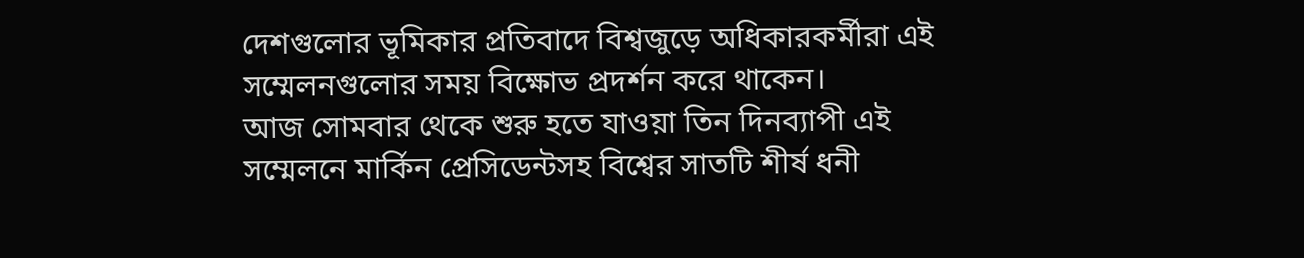দেশগুলোর ভূমিকার প্রতিবাদে বিশ্বজুড়ে অধিকারকর্মীরা এই সম্মেলনগুলোর সময় বিক্ষোভ প্রদর্শন করে থাকেন।
আজ সোমবার থেকে শুরু হতে যাওয়া তিন দিনব্যাপী এই সম্মেলনে মার্কিন প্রেসিডেন্টসহ বিশ্বের সাতটি শীর্ষ ধনী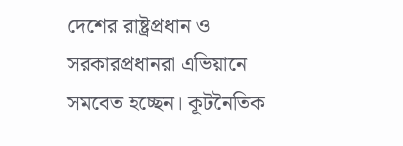দেশের রাষ্ট্রপ্রধান ও সরকারপ্রধানরা এভিয়ানে সমবেত হচ্ছেন। কূটনৈতিক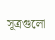সূত্রগুলো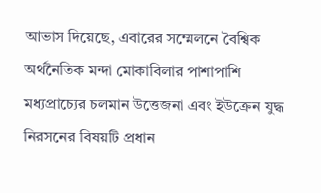আভাস দিয়েছে, এবারের সম্মেলনে বৈশ্বিক অর্থনৈতিক মন্দা মোকাবিলার পাশাপাশি মধ্যপ্রাচ্যের চলমান উত্তেজনা এবং ইউক্রেন যুদ্ধ নিরসনের বিষয়টি প্রধান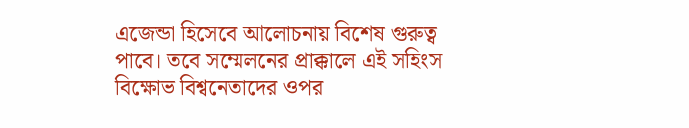এজেন্ডা হিসেবে আলোচনায় বিশেষ গুরুত্ব পাবে। তবে সম্মেলনের প্রাক্কালে এই সহিংস বিক্ষোভ বিশ্বনেতাদের ওপর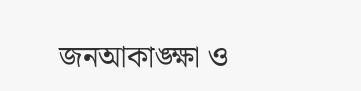জনআকাঙ্ক্ষা ও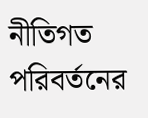নীতিগত পরিবর্তনের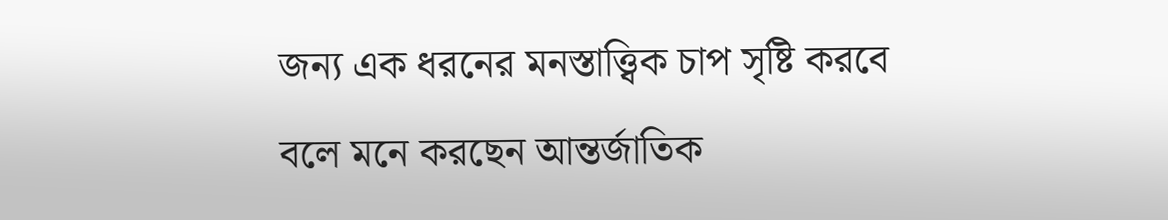জন্য এক ধরনের মনস্তাত্ত্বিক চাপ সৃষ্টি করবে বলে মনে করছেন আন্তর্জাতিক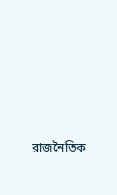রাজনৈতিক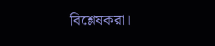বিশ্লেষকরা।